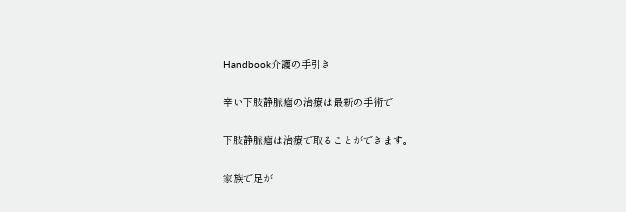Handbook介護の手引き

辛い下肢静脈瘤の治療は最新の手術で

下肢静脈瘤は治療で取ることができます。

家族で足が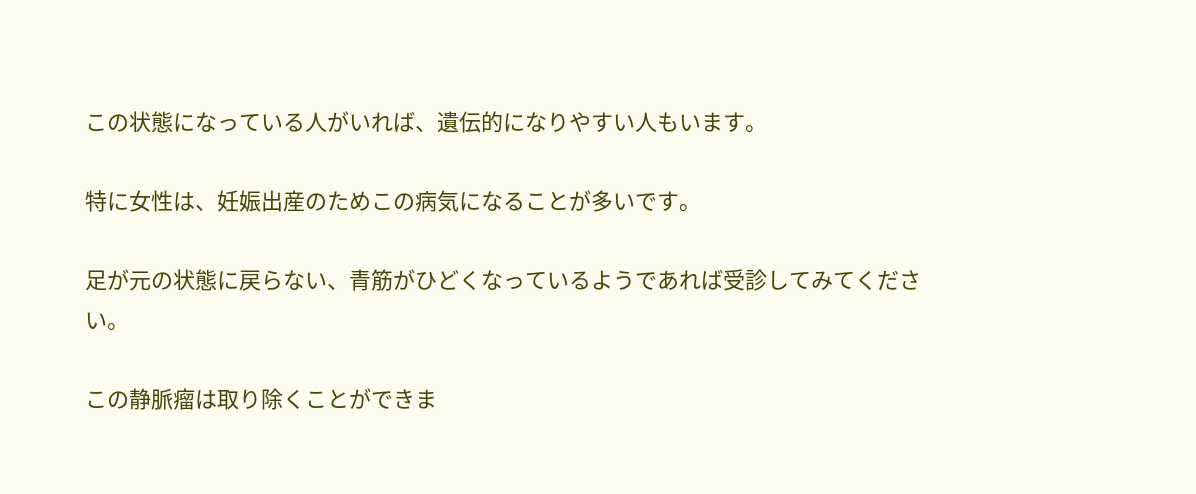この状態になっている人がいれば、遺伝的になりやすい人もいます。

特に女性は、妊娠出産のためこの病気になることが多いです。

足が元の状態に戻らない、青筋がひどくなっているようであれば受診してみてください。

この静脈瘤は取り除くことができま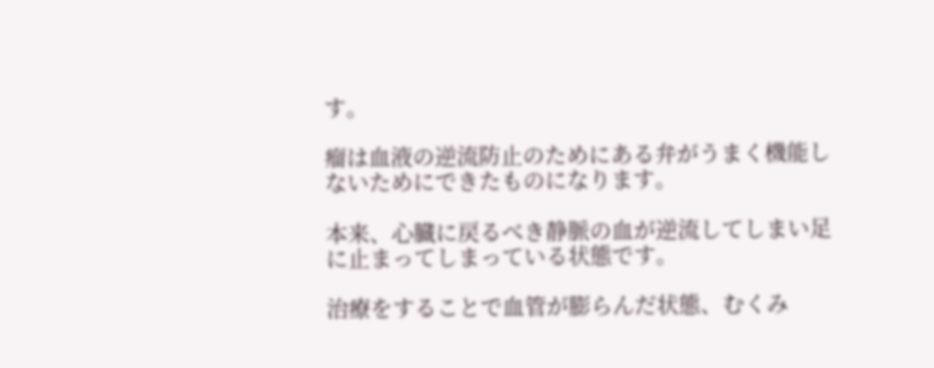す。

瘤は血液の逆流防止のためにある弁がうまく機能しないためにできたものになります。

本来、心臓に戻るべき静脈の血が逆流してしまい足に止まってしまっている状態です。

治療をすることで血管が膨らんだ状態、むくみ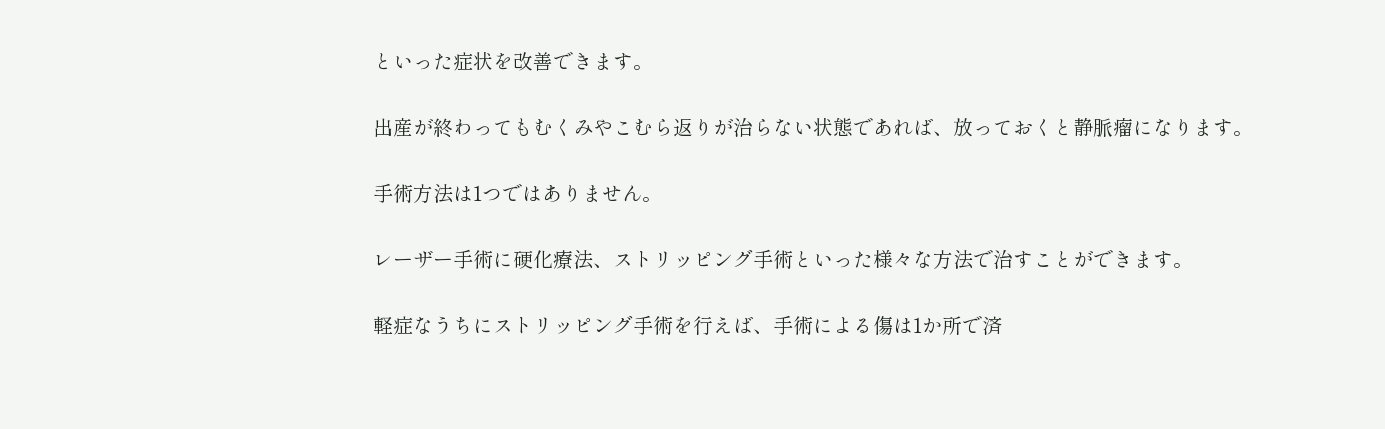といった症状を改善できます。

出産が終わってもむくみやこむら返りが治らない状態であれば、放っておくと静脈瘤になります。

手術方法は1つではありません。

レーザー手術に硬化療法、ストリッピング手術といった様々な方法で治すことができます。

軽症なうちにストリッピング手術を行えば、手術による傷は1か所で済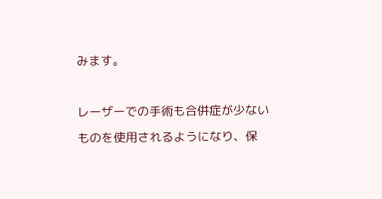みます。

レーザーでの手術も合併症が少ないものを使用されるようになり、保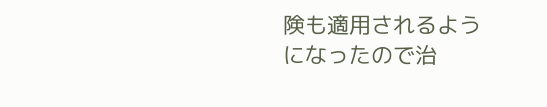険も適用されるようになったので治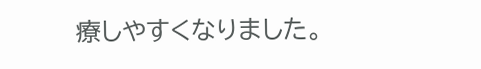療しやすくなりました。